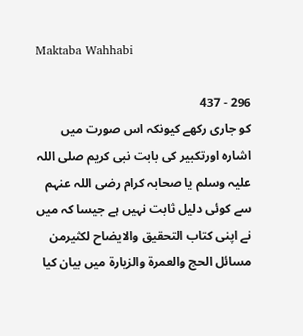Maktaba Wahhabi

296 - 437
کو جاری رکھے کیونکہ اس صورت میں اشارہ اورتکبیر کی بابت نبی کریم صلی اللہ علیہ وسلم یا صحابہ کرام رضی اللہ عنہم سے کوئی دلیل ثابت نہیں ہے جیسا کہ میں نے اپنی کتاب التحقيق والايضاح لكثيرمن مسائل الحج والعمرة والزيارة میں بیان کیا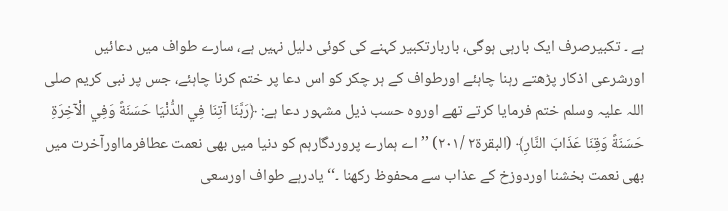ہے ۔ تکبیرصرف ایک بارہی ہوگی، باربارتکبیر کہنے کی کوئی دلیل نہیں ہے، سارے طواف میں دعائیں اورشرعی اذکار پڑھتے رہنا چاہئے اورطواف کے ہر چکر کو اس دعا پر ختم کرنا چاہئے، جس پر نبی کریم صلی اللہ علیہ وسلم ختم فرمایا کرتے تھے اوروہ حسب ذیل مشہور دعا ہے: ﴿رَ‌بَّنَا آتِنَا فِي الدُّنْيَا حَسَنَةً وَفِي الْآخِرَ‌ةِ حَسَنَةً وَقِنَا عَذَابَ النَّارِ‌﴾ (البقرۃ۲ /۲۰۱) ’’اے ہمارے پروردگارہم کو دنیا میں بھی نعمت عطافرمااورآخرت میں بھی نعمت بخشنا اوردوزخ کے عذاب سے محفوظ رکھنا ۔‘‘ یادرہے طواف اورسعی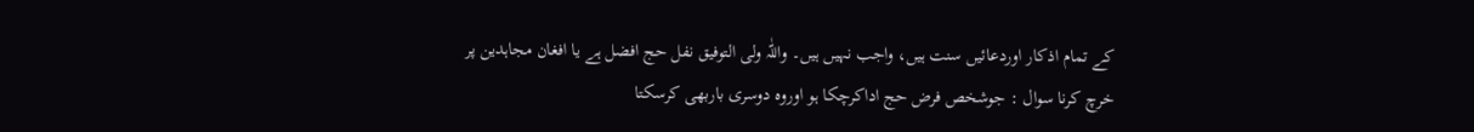کے تمام اذکار اوردعائیں سنت ہیں، واجب نہیں ہیں۔ واللّٰہ ولی التوفیق نفل حج افضل ہے یا افغان مجاہدین پر خرچ کرنا سوال : جوشخص فرض حج اداکرچکا ہو اوروہ دوسری باربھی کرسکتا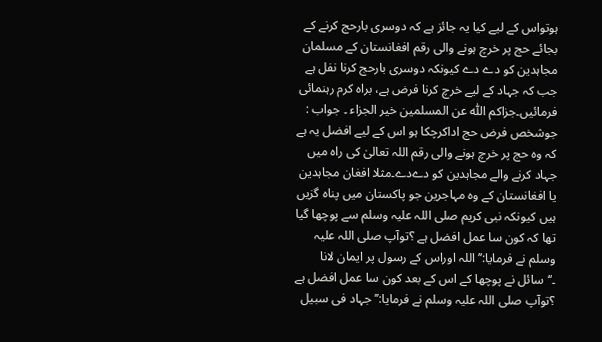ہوتواس کے لیے کیا یہ جائز ہے کہ دوسری بارحج کرنے کے بجائے حج پر خرچ ہونے والی رقم افغانستان کے مسلمان مجاہدین کو دے دے کیونکہ دوسری بارحج کرنا نفل ہے جب کہ جہاد کے لیے خرچ کرنا فرض ہے، براہ کرم رہنمائی فرمائیں۔جزاكم اللّٰه عن المسلمين خير الجزاء ۔ جواب : جوشخص فرض حج اداکرچکا ہو اس کے لیے افضل یہ ہے کہ وہ حج پر خرچ ہونے والی رقم اللہ تعالیٰ کی راہ میں جہاد کرنے والے مجاہدین کو دےدے۔مثلا افغان مجاہدین یا افغانستان کے وہ مہاجرین جو پاکستان میں پناہ گزیں ہیں کیونکہ نبی کریم صلی اللہ علیہ وسلم سے پوچھا گیا تھا کہ کون سا عمل افضل ہے ؟توآپ صلی اللہ علیہ وسلم نے فرمایا:’’اللہ اوراس کے رسول پر ایمان لانا ۔‘‘سائل نے پوچھا کے اس کے بعد کون سا عمل افضل ہے ؟توآپ صلی اللہ علیہ وسلم نے فرمایا:’’جہاد فی سبیل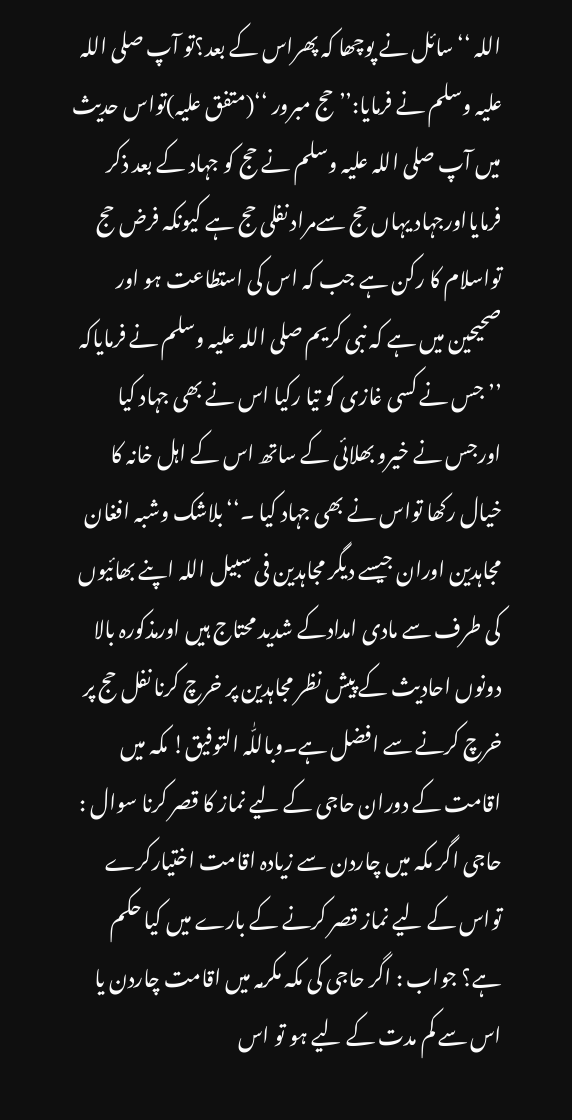اللہ ‘‘سائل نے پوچھا کہ پھراس کے بعد؟تو آپ صلی اللہ علیہ وسلم نے فرمایا:’’حج مبرور ‘‘(متفق علیہ)تواس حدیث میں آپ صلی اللہ علیہ وسلم نے حج کو جہاد کے بعد ذکر فرمایااورجہاد یہاں حج سےمراد نفلی حج ہے کیونکہ فرض حج تواسلام کا رکن ہے جب کہ اس کی استطاعت ہو اور صحیحین میں ہے کہ نبی کریم صلی اللہ علیہ وسلم نے فرمایاکہ ’’جس نے کسی غازی کو تیا رکیا اس نے بھی جہاد کیا اورجس نے خیرو بھلائی کے ساتھ اس کے اہل خانہ کا خیال رکھا تواس نے بھی جہاد کیا ۔‘‘بلاشک وشبہ افغان مجاہدین اوران جیسے دیگر مجاہدین فی سبیل اللہ اپنے بھائیوں کی طرف سے مادی امدادکے شدید محتاج ہیں اورمذکورہ بالا دونوں احادیث کے پیش نظر مجاہدین پر خرچ کرنا نفل حج پر خرچ کرنے سے افضل ہے۔وباللّٰہ التوفیق! مکہ میں اقامت کے دوران حاجی کے لیے نماز کا قصر کرنا سوال : حاجی اگر مکہ میں چاردن سے زیادہ اقامت اختیارکرے تواس کے لیے نماز قصر کرنے کے بارے میں کیا حکم ہے؟ جواب : اگر حاجی کی مکہ مکرمہ میں اقامت چاردن یا اس سے کم مدت کے لیے ہو تو اس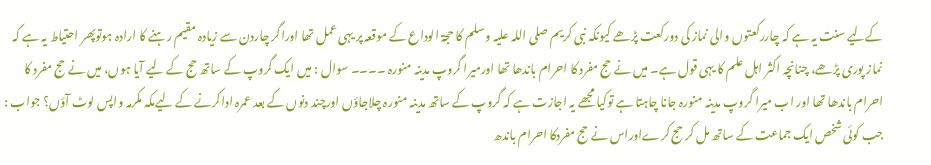کےلیے سنت یہ ہے کہ چاررکعتوں والی نماز کی دورکعت پڑھے کیونکہ نبی کریم صلی اللہ علیہ وسلم کا حجۃ الوداع کے موقعہ پر یہی عمل تھا اوراگر چاردن سے زیادہ مقیم رہنے کا ارادہ ہوتوپھر احتیاط یہ ہے کہ نماز پوری پڑھے، چنانچہ اکثر اہل علم کا یہی قول ہے۔ میں نے حج مفرد کا احرام باندھا تھا اورمیرا گروپ مدینہ منورہ ۔۔۔۔ سوال : میں ایک گروپ کے ساتھ حج کے لیے آیا ہوں، میں نے حج مفرد کا احرام باندھا تھا اور اب میرا گروپ مدینہ منورہ جانا چاہتا ہے توکیا مجھے یہ اجازت ہے کہ گروپ کے ساتھ مدینہ منورہ چلاجاؤں اورچند دنوں کے بعد عمرہ اداکرنے کے لیےمکہ مکرمہ واپس لوٹ آؤں؟ جواب : جب کوئی شخص ایک جماعت کے ساتھ مل کر حج کرےاوراس نے حج مفردکا احرام باندھ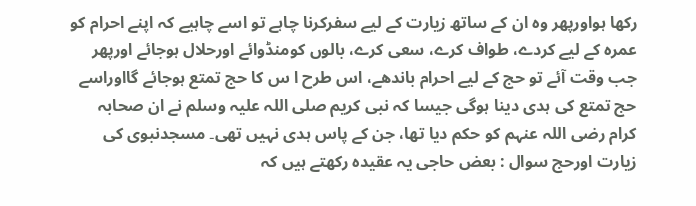رکھا ہواورپھر وہ ان کے ساتھ زیارت کے لیے سفرکرنا چاہے تو اسے چاہیے کہ اپنے احرام کو عمرہ کے لیے کردے، طواف کرے، سعی کرے، بالوں کومنڈوائے اورحلال ہوجائے اورپھر جب وقت آئے تو حج کے لیے احرام باندھے، اس طرح ا س کا حج تمتع ہوجائے گااوراسے حج تمتع کی ہدی دینا ہوگی جیسا کہ نبی کریم صلی اللہ علیہ وسلم نے ان صحابہ کرام رضی اللہ عنہم کو حکم دیا تھا، جن کے پاس ہدی نہیں تھی۔ مسجدنبوی کی زیارت اورحج سوال : بعض حاجی یہ عقیدہ رکھتے ہیں کہ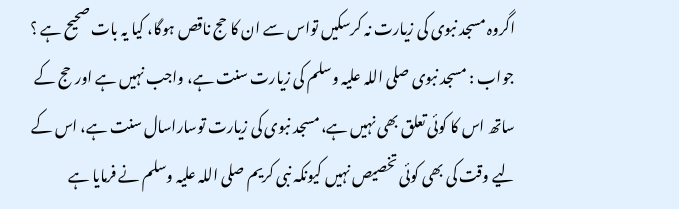اگروہ مسجد نبوی کی زیارت نہ کرسکیں تواس سے ان کا حج ناقص ہوگا، کیا یہ بات صحیح ہے ؟ جواب : مسجد نبوی صلی اللہ علیہ وسلم کی زیارت سنت ہے، واجب نہیں ہے اورحج کے ساتھ اس کا کوئی تعلق بھی نہیں ہے، مسجد نبوی کی زیارت توساراسال سنت ہے، اس کے لیے وقت کی بھی کوئی تخصیص نہیں کیونکہ نبی کریم صلی اللہ علیہ وسلم نے فرمایا ہے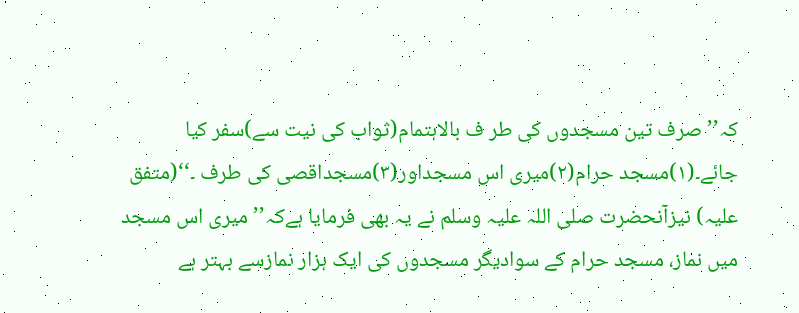کہ’’صرف تین مسجدوں کی طر ف بالاہتمام(ثواب کی نیت سے)سفر کیا جائے۔(۱)مسجد حرام(۲)میری اس مسجداور(۳)مسجداقصی کی طرف ۔‘‘(متفق علیہ) نیزآنحضرت صلی اللہ علیہ وسلم نے یہ بھی فرمایا ہےکہ’’میری اس مسجد میں نماز، مسجد حرام کے سوادیگر مسجدوں کی ایک ہزار نمازسے بہتر ہے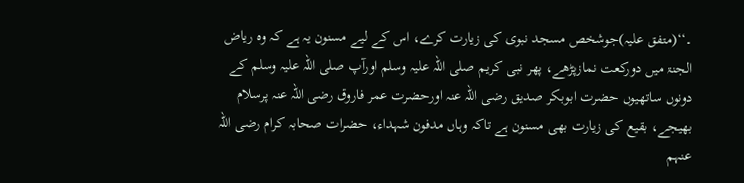۔‘‘(متفق علیہ)جوشخص مسجد نبوی کی زیارت کرے، اس کے لیے مسنون یہ ہے کہ وہ ریاض الجنۃ میں دورکعت نمازپڑھے، پھر نبی کریم صلی اللہ علیہ وسلم اورآپ صلی اللہ علیہ وسلم کے دونوں ساتھیوں حضرت ابوبکر صدیق رضی اللہ عنہ اورحضرت عمر فاروق رضی اللہ عنہ پرسلام بھیجے، بقیع کی زیارت بھی مسنون ہے تاکہ وہاں مدفون شہداء، حضرات صحابہ کرام رضی اللہ عنہم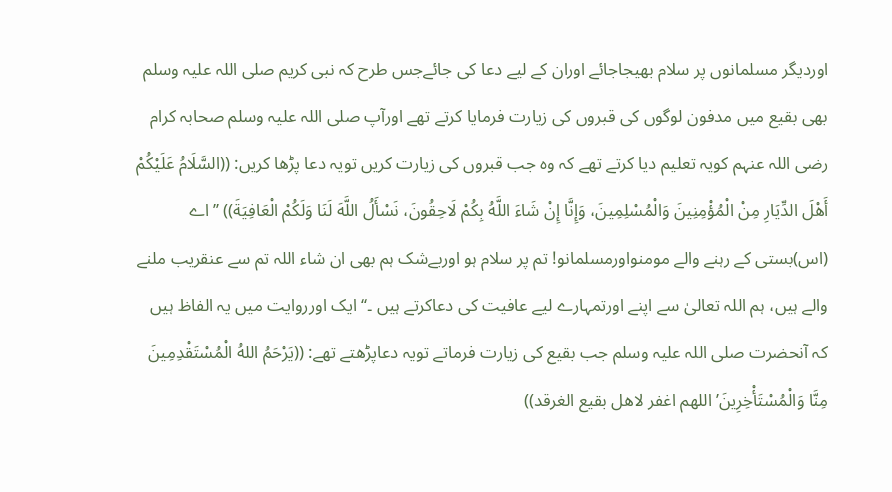اوردیگر مسلمانوں پر سلام بھیجاجائے اوران کے لیے دعا کی جائےجس طرح کہ نبی کریم صلی اللہ علیہ وسلم بھی بقیع میں مدفون لوگوں کی قبروں کی زیارت فرمایا کرتے تھے اورآپ صلی اللہ علیہ وسلم صحابہ کرام رضی اللہ عنہم کویہ تعلیم دیا کرتے تھے کہ وہ جب قبروں کی زیارت کریں تویہ دعا پڑھا کریں: ((السَّلَامُ عَلَيْكُمْ أَهْلَ الدِّيَارِ مِنْ الْمُؤْمِنِينَ وَالْمُسْلِمِينَ، وَإِنَّا إِنْ شَاءَ اللَّهُ بِكُمْ لَاحِقُونَ، نَسْأَلُ اللَّهَ لَنَا وَلَكُمْ الْعَافِيَةَ)) ’’اے (اس)بستی کے رہنے والے مومنواورمسلمانو! تم پر سلام ہو اوربےشک ہم بھی ان شاء اللہ تم سے عنقریب ملنے والے ہیں، ہم اللہ تعالیٰ سے اپنے اورتمہارے لیے عافیت کی دعاکرتے ہیں ۔‘‘ ایک اورروایت میں یہ الفاظ ہیں کہ آنحضرت صلی اللہ علیہ وسلم جب بقیع کی زیارت فرماتے تویہ دعاپڑھتے تھے: ((يَرْحَمُ اللهُ الْمُسْتَقْدِمِينَ مِنَّا وَالْمُسْتَأْخِرِينَ’اللهم اغفر لاهل بقيع الغرقد))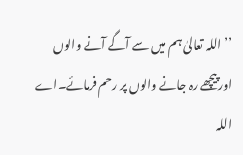’’اللہ تعالیٰ ہم میں سے آگے آنے والوں اورپیچھے رہ جانے والوں پر رحم فرمائے۔اے اللہ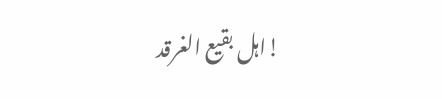!اہل بقیع الغرقد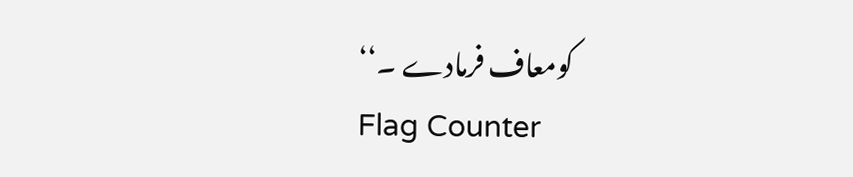کومعاف فرمادے ۔‘‘
Flag Counter